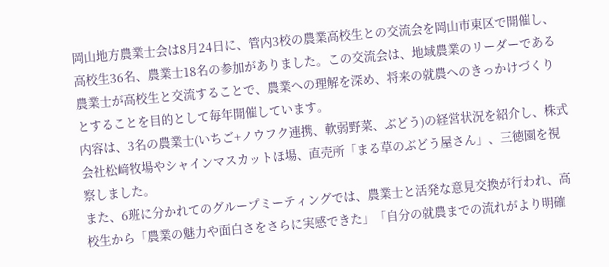岡山地方農業士会は8月24日に、管内3校の農業高校生との交流会を岡山市東区で開催し、高校生36名、農業士18名の参加がありました。この交流会は、地域農業のリーダーである農業士が高校生と交流することで、農業への理解を深め、将来の就農へのきっかけづくりとすることを目的として毎年開催しています。
内容は、3名の農業士(いちご+ノウフク連携、軟弱野菜、ぶどう)の経営状況を紹介し、株式会社松﨑牧場やシャインマスカットほ場、直売所「まる草のぶどう屋さん」、三徳園を視察しました。
また、6班に分かれてのグループミーティングでは、農業士と活発な意見交換が行われ、高校生から「農業の魅力や面白さをさらに実感できた」「自分の就農までの流れがより明確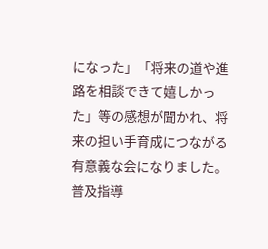になった」「将来の道や進路を相談できて嬉しかった」等の感想が聞かれ、将来の担い手育成につながる有意義な会になりました。
普及指導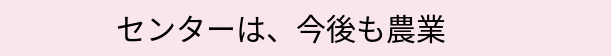センターは、今後も農業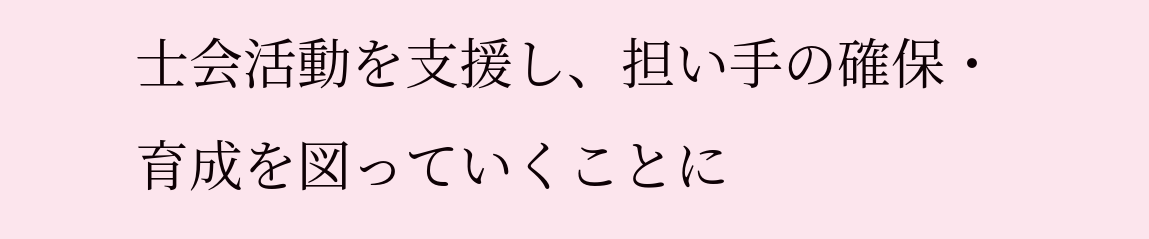士会活動を支援し、担い手の確保・育成を図っていくことに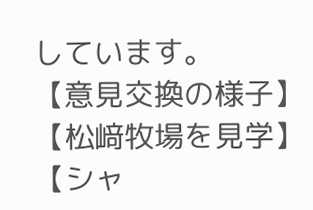しています。
【意見交換の様子】
【松﨑牧場を見学】
【シャ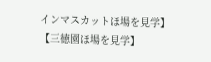インマスカットほ場を見学】
【三徳園ほ場を見学】